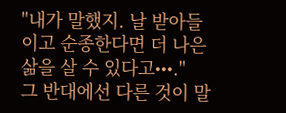"내가 말했지. 날 받아들이고 순종한다면 더 나은 삶을 살 수 있다고•••."
그 반대에선 다른 것이 말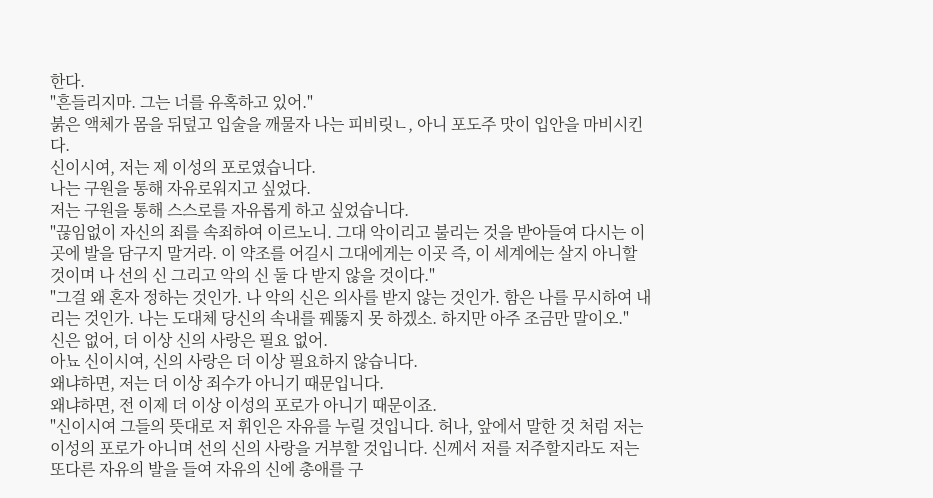한다.
"흔들리지마. 그는 너를 유혹하고 있어."
붉은 액체가 몸을 뒤덮고 입술을 깨물자 나는 피비릿ㄴ, 아니 포도주 맛이 입안을 마비시킨다.
신이시여, 저는 제 이성의 포로였습니다.
나는 구원을 통해 자유로워지고 싶었다.
저는 구원을 통해 스스로를 자유롭게 하고 싶었습니다.
"끊임없이 자신의 죄를 속죄하여 이르노니. 그대 악이리고 불리는 것을 받아들여 다시는 이 곳에 발을 담구지 말거라. 이 약조를 어길시 그대에게는 이곳 즉, 이 세계에는 살지 아니할 것이며 나 선의 신 그리고 악의 신 둘 다 받지 않을 것이다."
"그걸 왜 혼자 정하는 것인가. 나 악의 신은 의사를 받지 않는 것인가. 함은 나를 무시하여 내리는 것인가. 나는 도대체 당신의 속내를 꿰뚫지 못 하겠소. 하지만 아주 조금만 말이오."
신은 없어, 더 이상 신의 사랑은 필요 없어.
아뇨 신이시여, 신의 사랑은 더 이상 필요하지 않습니다.
왜냐하면, 저는 더 이상 죄수가 아니기 때문입니다.
왜냐하면, 전 이제 더 이상 이성의 포로가 아니기 때문이죠.
"신이시여 그들의 뜻대로 저 휘인은 자유를 누릴 것입니다. 허나, 앞에서 말한 것 처럼 저는 이성의 포로가 아니며 선의 신의 사랑을 거부할 것입니다. 신께서 저를 저주할지라도 저는 또다른 자유의 발을 들여 자유의 신에 총애를 구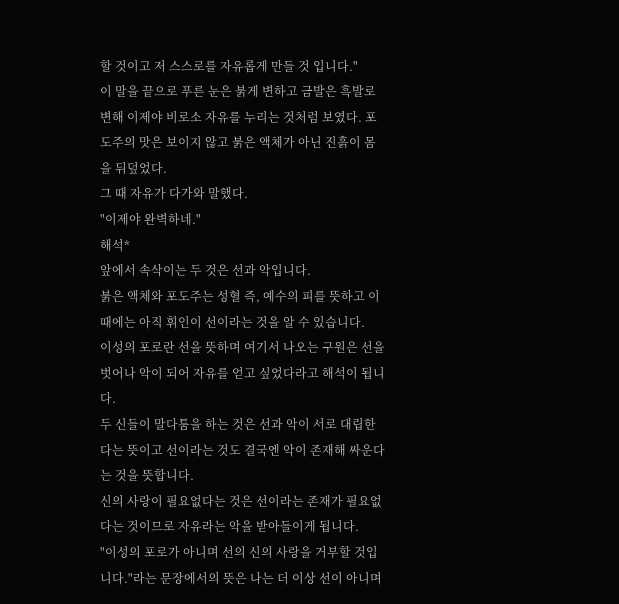할 것이고 저 스스로를 자유롭게 만들 것 입니다."
이 말을 끝으로 푸른 눈은 붉게 변하고 금발은 흑발로 변해 이제야 비로소 자유를 누리는 것처럼 보였다. 포도주의 맛은 보이지 않고 붉은 액체가 아닌 진흙이 몸을 뒤덮었다.
그 때 자유가 다가와 말했다.
"이제야 완벽하네."
해석*
앞에서 속삭이는 두 것은 선과 악입니다.
붉은 액체와 포도주는 성혈 즉, 예수의 피를 뜻하고 이 때에는 아직 휘인이 선이라는 것을 알 수 있습니다.
이성의 포로란 선을 뜻하며 여기서 나오는 구원은 선을 벗어나 악이 되어 자유를 얻고 싶었다라고 해석이 됩니다.
두 신들이 말다툼을 하는 것은 선과 악이 서로 대립한다는 뜻이고 선이라는 것도 결국엔 악이 존재해 싸운다는 것을 뜻합니다.
신의 사랑이 필요없다는 것은 선이라는 존재가 필요없다는 것이므로 자유라는 악을 받아들이게 됩니다.
"이성의 포로가 아니며 선의 신의 사랑을 거부할 것입니다."라는 문장에서의 뜻은 나는 더 이상 선이 아니며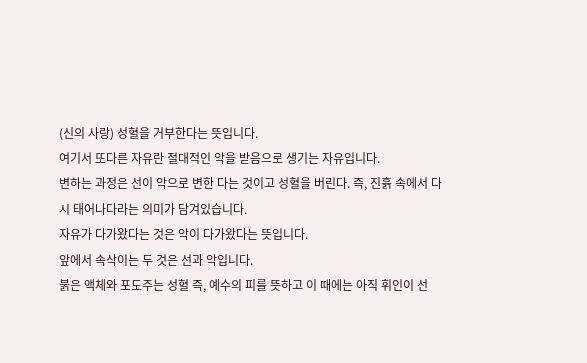(신의 사랑) 성혈을 거부한다는 뜻입니다.
여기서 또다른 자유란 절대적인 악을 받음으로 생기는 자유입니다.
변하는 과정은 선이 악으로 변한 다는 것이고 성혈을 버린다. 즉, 진흙 속에서 다시 태어나다라는 의미가 담겨있습니다.
자유가 다가왔다는 것은 악이 다가왔다는 뜻입니다.
앞에서 속삭이는 두 것은 선과 악입니다.
붉은 액체와 포도주는 성혈 즉, 예수의 피를 뜻하고 이 때에는 아직 휘인이 선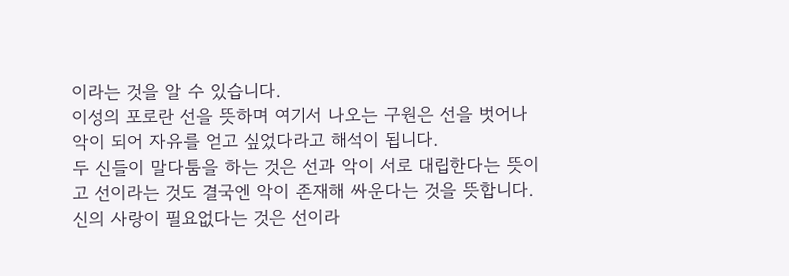이라는 것을 알 수 있습니다.
이성의 포로란 선을 뜻하며 여기서 나오는 구원은 선을 벗어나 악이 되어 자유를 얻고 싶었다라고 해석이 됩니다.
두 신들이 말다툼을 하는 것은 선과 악이 서로 대립한다는 뜻이고 선이라는 것도 결국엔 악이 존재해 싸운다는 것을 뜻합니다.
신의 사랑이 필요없다는 것은 선이라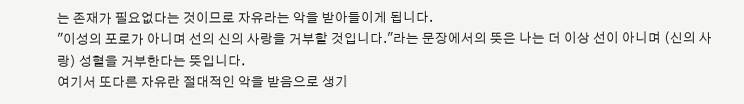는 존재가 필요없다는 것이므로 자유라는 악을 받아들이게 됩니다.
"이성의 포로가 아니며 선의 신의 사랑을 거부할 것입니다."라는 문장에서의 뜻은 나는 더 이상 선이 아니며 (신의 사랑) 성혈을 거부한다는 뜻입니다.
여기서 또다른 자유란 절대적인 악을 받음으로 생기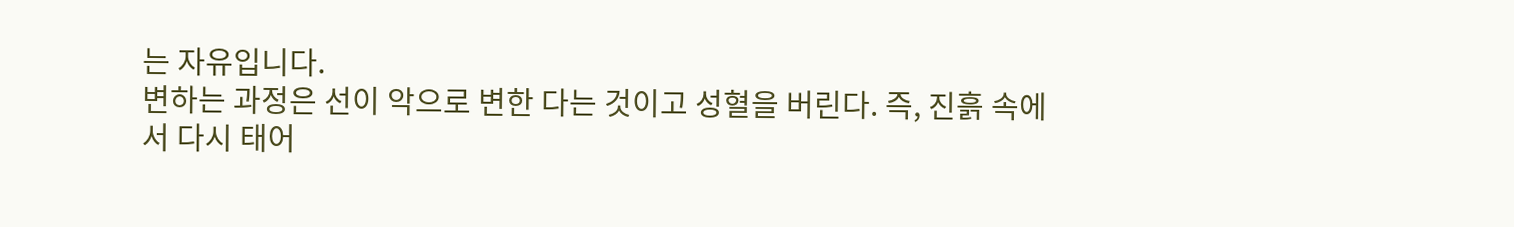는 자유입니다.
변하는 과정은 선이 악으로 변한 다는 것이고 성혈을 버린다. 즉, 진흙 속에서 다시 태어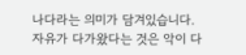나다라는 의미가 담겨있습니다.
자유가 다가왔다는 것은 악이 다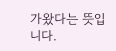가왔다는 뜻입니다.